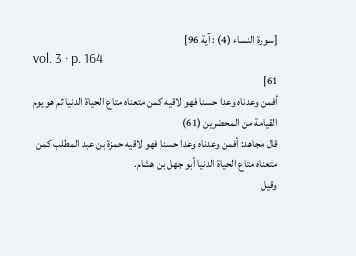[سورة النساء (4) : آية 96]
vol. 3 · p. 164
61]
أفمن وعدناه وعدا حسنا فهو لاقيه كمن متعناه متاع الحياة الدنيا ثم هو يوم القيامة من المحضرين (61)
قال مجاهد: أفمن وعدناه وعدا حسنا فهو لاقيه حمزة بن عبد المطلب كمن متعناه متاع الحياة الدنيا أبو جهل بن هشام.
وقيل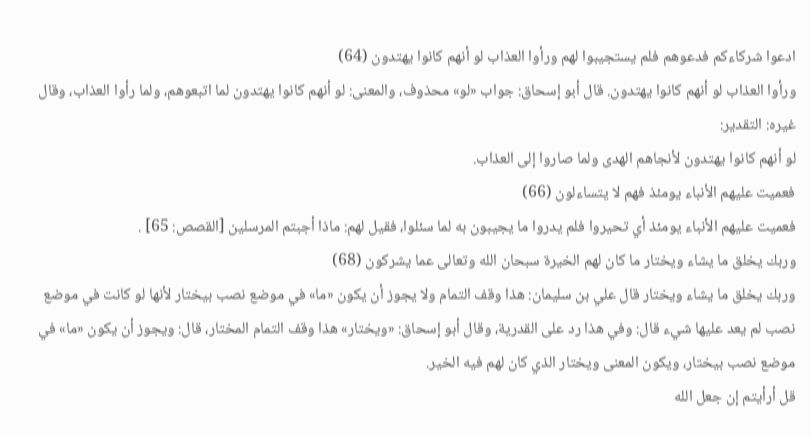ادعوا شركاءكم فدعوهم فلم يستجيبوا لهم ورأوا العذاب لو أنهم كانوا يهتدون (64)
ورأوا العذاب لو أنهم كانوا يهتدون. قال أبو إسحاق: جواب «لو» محذوف، والمعنى: لو أنهم كانوا يهتدون لما اتبعوهم، ولما رأوا العذاب، وقال غيره: التقدير:
لو أنهم كانوا يهتدون لأنجاهم الهدى ولما صاروا إلى العذاب.
فعميت عليهم الأنباء يومئذ فهم لا يتساءلون (66)
فعميت عليهم الأنباء يومئذ أي تحيروا فلم يدروا ما يجيبون به لما سئلوا، فقيل لهم: ماذا أجبتم المرسلين [القصص: 65] .
وربك يخلق ما يشاء ويختار ما كان لهم الخيرة سبحان الله وتعالى عما يشركون (68)
وربك يخلق ما يشاء ويختار قال علي بن سليمان: هذا وقف التمام ولا يجوز أن يكون «ما» في موضع نصب بيختار لأنها لو كانت في موضع نصب لم يعد عليها شيء قال: وفي هذا رد على القدرية، وقال أبو إسحاق: «ويختار» هذا وقف التمام المختار، قال: ويجوز أن يكون «ما» في موضع نصب بيختار، ويكون المعنى ويختار الذي كان لهم فيه الخير.
قل أرأيتم إن جعل الله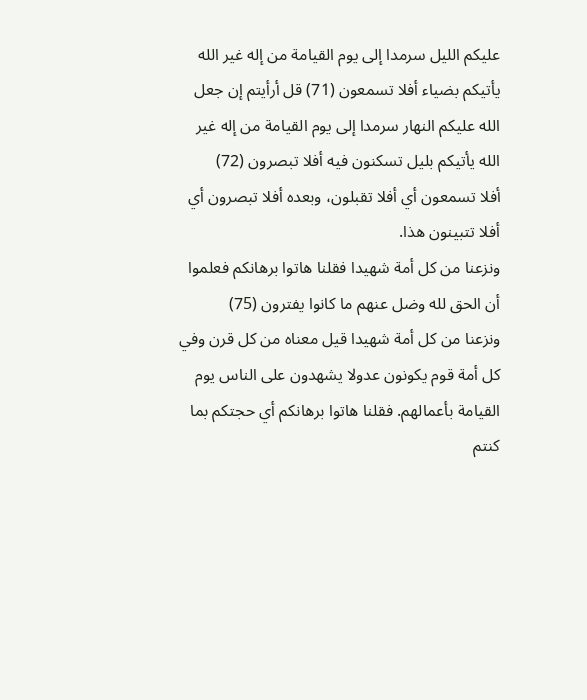عليكم الليل سرمدا إلى يوم القيامة من إله غير الله يأتيكم بضياء أفلا تسمعون (71) قل أرأيتم إن جعل الله عليكم النهار سرمدا إلى يوم القيامة من إله غير الله يأتيكم بليل تسكنون فيه أفلا تبصرون (72)
أفلا تسمعون أي أفلا تقبلون، وبعده أفلا تبصرون أي أفلا تتبينون هذا.
ونزعنا من كل أمة شهيدا فقلنا هاتوا برهانكم فعلموا أن الحق لله وضل عنهم ما كانوا يفترون (75)
ونزعنا من كل أمة شهيدا قيل معناه من كل قرن وفي كل أمة قوم يكونون عدولا يشهدون على الناس يوم القيامة بأعمالهم. فقلنا هاتوا برهانكم أي حجتكم بما كنتم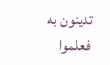تدينون به فعلموا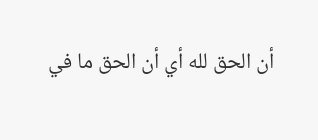أن الحق لله أي أن الحق ما في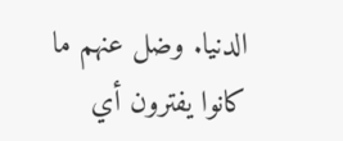الدنيا. وضل عنهم ما كانوا يفترون أي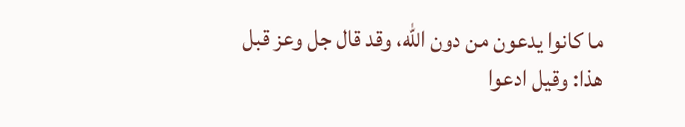ما كانوا يدعون من دون الله، وقد قال جل وعز قبل هذا: وقيل ادعوا